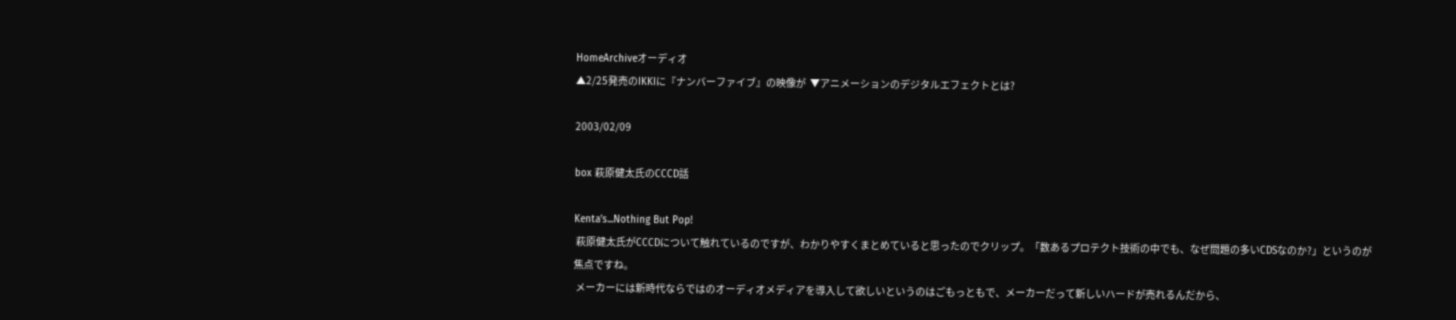HomeArchiveオーディオ
▲2/25発売のIKKIに『ナンバーファイブ』の映像が  ▼アニメーションのデジタルエフェクトとは?

2003/02/09

box 萩原健太氏のCCCD話

Kenta's...Nothing But Pop!
 萩原健太氏がCCCDについて触れているのですが、わかりやすくまとめていると思ったのでクリップ。「数あるプロテクト技術の中でも、なぜ問題の多いCDSなのか?」というのが焦点ですね。
 メーカーには新時代ならではのオーディオメディアを導入して欲しいというのはごもっともで、メーカーだって新しいハードが売れるんだから、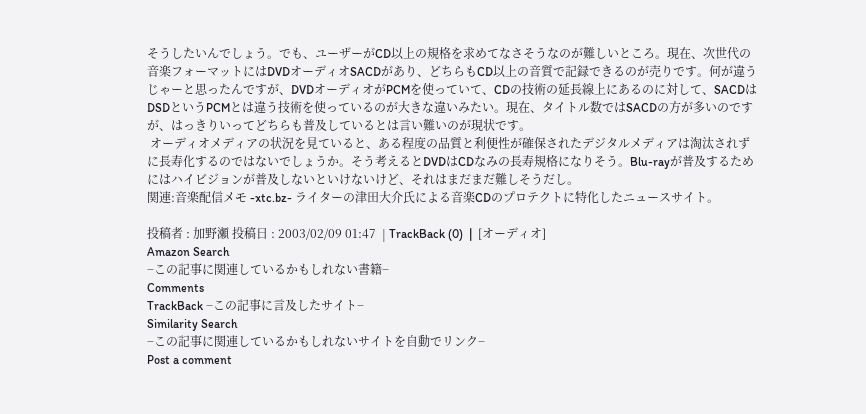そうしたいんでしょう。でも、ユーザーがCD以上の規格を求めてなさそうなのが難しいところ。現在、次世代の音楽フォーマットにはDVDオーディオSACDがあり、どちらもCD以上の音質で記録できるのが売りです。何が違うじゃーと思ったんですが、DVDオーディオがPCMを使っていて、CDの技術の延長線上にあるのに対して、SACDはDSDというPCMとは違う技術を使っているのが大きな違いみたい。現在、タイトル数ではSACDの方が多いのですが、はっきりいってどちらも普及しているとは言い難いのが現状です。
 オーディオメディアの状況を見ていると、ある程度の品質と利便性が確保されたデジタルメディアは淘汰されずに長寿化するのではないでしょうか。そう考えるとDVDはCDなみの長寿規格になりそう。Blu-rayが普及するためにはハイビジョンが普及しないといけないけど、それはまだまだ難しそうだし。
関連:音楽配信メモ -xtc.bz- ライターの津田大介氏による音楽CDのプロテクトに特化したニュースサイト。

投稿者 : 加野瀬 投稿日 : 2003/02/09 01:47  | TrackBack (0)  |  [オーディオ]
Amazon Search
−この記事に関連しているかもしれない書籍−
Comments
TrackBack −この記事に言及したサイト−
Similarity Search
−この記事に関連しているかもしれないサイトを自動でリンク−
Post a comment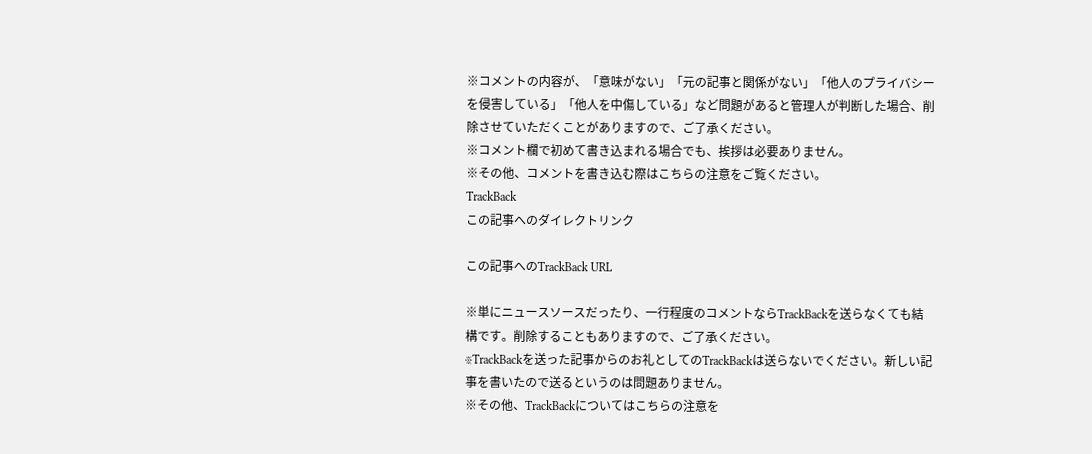※コメントの内容が、「意味がない」「元の記事と関係がない」「他人のプライバシーを侵害している」「他人を中傷している」など問題があると管理人が判断した場合、削除させていただくことがありますので、ご了承ください。
※コメント欄で初めて書き込まれる場合でも、挨拶は必要ありません。
※その他、コメントを書き込む際はこちらの注意をご覧ください。
TrackBack
この記事へのダイレクトリンク

この記事へのTrackBack URL

※単にニュースソースだったり、一行程度のコメントならTrackBackを送らなくても結構です。削除することもありますので、ご了承ください。
※TrackBackを送った記事からのお礼としてのTrackBackは送らないでください。新しい記事を書いたので送るというのは問題ありません。
※その他、TrackBackについてはこちらの注意を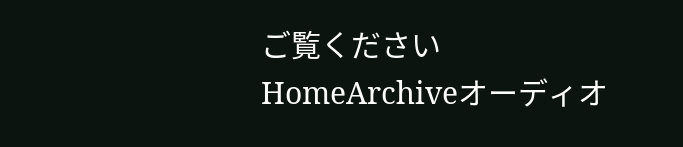ご覧ください
HomeArchiveオーディオ